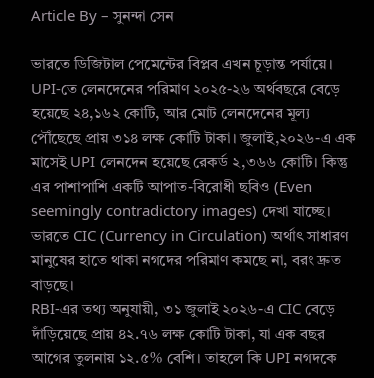Article By – সুনন্দা সেন

ভারতে ডিজিটাল পেমেন্টের বিপ্লব এখন চূড়ান্ত পর্যায়ে। UPI-তে লেনদেনের পরিমাণ ২০২৫-২৬ অর্থবছরে বেড়ে হয়েছে ২৪,১৬২ কোটি, আর মোট লেনদেনের মূল্য পৌঁছেছে প্রায় ৩১৪ লক্ষ কোটি টাকা। জুলাই,২০২৬-এ এক মাসেই UPI লেনদেন হয়েছে রেকর্ড ২,৩৬৬ কোটি। কিন্তু এর পাশাপাশি একটি আপাত-বিরোধী ছবিও (Even seemingly contradictory images) দেখা যাচ্ছে। ভারতে CIC (Currency in Circulation) অর্থাৎ সাধারণ মানুষের হাতে থাকা নগদের পরিমাণ কমছে না, বরং দ্রুত বাড়ছে।
RBI-এর তথ্য অনুযায়ী, ৩১ জুলাই ২০২৬-এ CIC বেড়ে দাঁড়িয়েছে প্রায় ৪২.৭৬ লক্ষ কোটি টাকা, যা এক বছর আগের তুলনায় ১২.৫% বেশি। তাহলে কি UPI নগদকে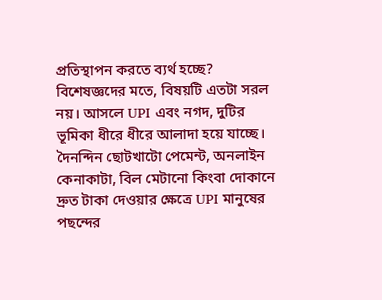প্রতিস্থাপন করতে ব্যর্থ হচ্ছে? বিশেষজ্ঞদের মতে, বিষয়টি এতটা সরল নয়। আসলে UPI এবং নগদ, দুটির ভূমিকা ধীরে ধীরে আলাদা হয়ে যাচ্ছে। দৈনন্দিন ছোটখাটো পেমেন্ট, অনলাইন কেনাকাটা, বিল মেটানো কিংবা দোকানে দ্রুত টাকা দেওয়ার ক্ষেত্রে UPI মানুষের পছন্দের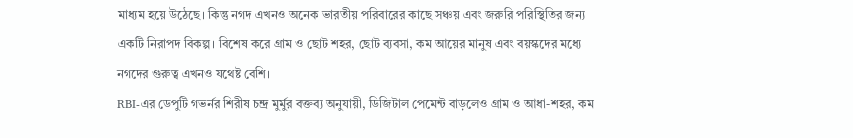মাধ্যম হয়ে উঠেছে। কিন্তু নগদ এখনও অনেক ভারতীয় পরিবারের কাছে সঞ্চয় এবং জরুরি পরিস্থিতির জন্য একটি নিরাপদ বিকল্প। বিশেষ করে গ্রাম ও ছোট শহর, ছোট ব্যবসা, কম আয়ের মানুষ এবং বয়স্কদের মধ্যে নগদের গুরুত্ব এখনও যথেষ্ট বেশি।
RBI-এর ডেপুটি গভর্নর শিরীষ চন্দ্র মুর্মুর বক্তব্য অনুযায়ী, ডিজিটাল পেমেন্ট বাড়লেও গ্রাম ও আধা-শহর, কম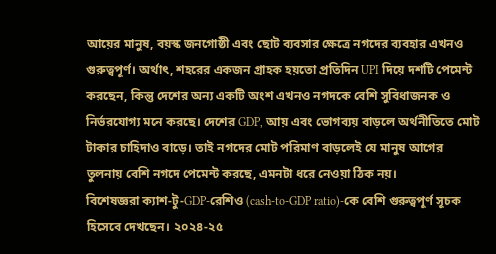আয়ের মানুষ, বয়স্ক জনগোষ্ঠী এবং ছোট ব্যবসার ক্ষেত্রে নগদের ব্যবহার এখনও গুরুত্বপূর্ণ। অর্থাৎ, শহরের একজন গ্রাহক হয়তো প্রতিদিন UPI দিয়ে দশটি পেমেন্ট করছেন, কিন্তু দেশের অন্য একটি অংশ এখনও নগদকে বেশি সুবিধাজনক ও নির্ভরযোগ্য মনে করছে। দেশের GDP, আয় এবং ভোগব্যয় বাড়লে অর্থনীতিতে মোট টাকার চাহিদাও বাড়ে। তাই নগদের মোট পরিমাণ বাড়লেই যে মানুষ আগের তুলনায় বেশি নগদে পেমেন্ট করছে, এমনটা ধরে নেওয়া ঠিক নয়।
বিশেষজ্ঞরা ক্যাশ-টু-GDP-রেশিও (cash-to-GDP ratio)-কে বেশি গুরুত্বপূর্ণ সূচক হিসেবে দেখছেন। ২০২৪-২৫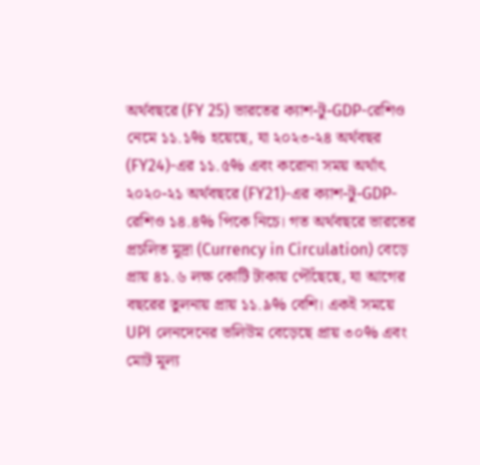অর্থবছরে (FY 25) ভারতের ক্যাশ-টু-GDP-রেশিও নেমে ১১.১% হয়েছে, যা ২০২৩-২৪ অর্থবছর (FY24)-এর ১১.৫% এবং করোনা সময় অর্থাৎ ২০২০-২১ অর্থবছরে (FY21)-এর ক্যাশ-টু-GDP-রেশিও ১৪.৪% পিকে নিচে। গত অর্থবছরে ভারতের প্রচলিত মুদ্রা (Currency in Circulation) বেড়ে প্রায় ৪১.৬ লক্ষ কোটি টাকায় পৌঁছেছে, যা আগের বছরের তুলনায় প্রায় ১১.৯% বেশি। একই সময়ে UPI লেনদেনের ভলিউম বেড়েছে প্রায় ৩০% এবং মোট মূল্য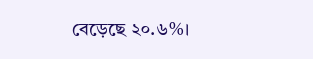বেড়েছে ২০.৬%।